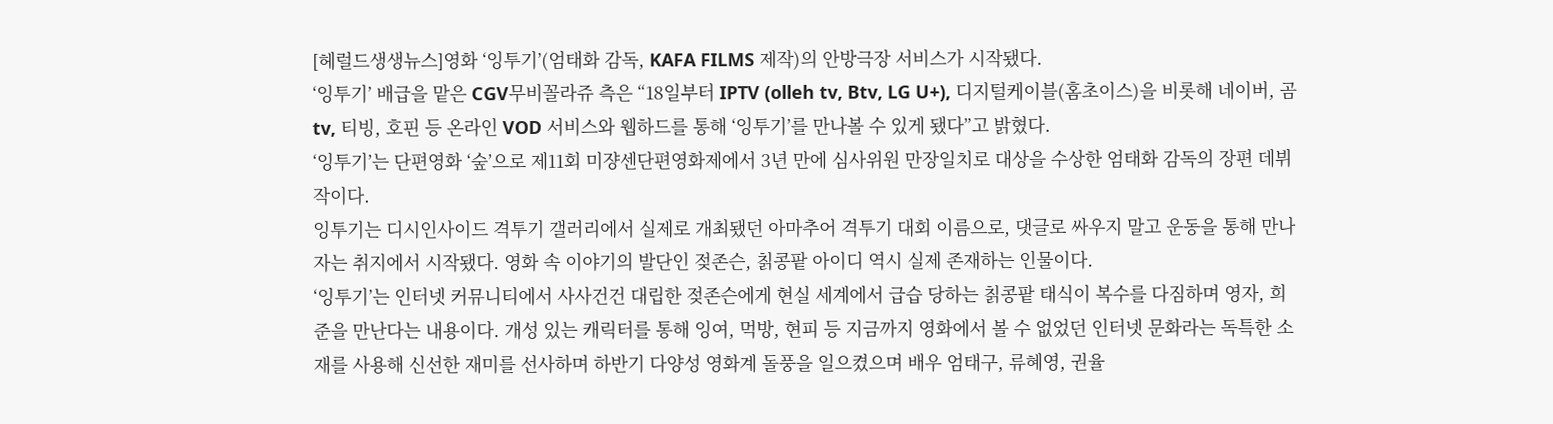[헤럴드생생뉴스]영화 ‘잉투기’(엄태화 감독, KAFA FILMS 제작)의 안방극장 서비스가 시작됐다.
‘잉투기’ 배급을 맡은 CGV무비꼴라쥬 측은 “18일부터 IPTV (olleh tv, Btv, LG U+), 디지털케이블(홈초이스)을 비롯해 네이버, 곰tv, 티빙, 호핀 등 온라인 VOD 서비스와 웹하드를 통해 ‘잉투기’를 만나볼 수 있게 됐다”고 밝혔다.
‘잉투기’는 단편영화 ‘숲’으로 제11회 미쟝센단편영화제에서 3년 만에 심사위원 만장일치로 대상을 수상한 엄태화 감독의 장편 데뷔작이다.
잉투기는 디시인사이드 격투기 갤러리에서 실제로 개최됐던 아마추어 격투기 대회 이름으로, 댓글로 싸우지 말고 운동을 통해 만나자는 취지에서 시작됐다. 영화 속 이야기의 발단인 젖존슨, 칡콩팥 아이디 역시 실제 존재하는 인물이다.
‘잉투기’는 인터넷 커뮤니티에서 사사건건 대립한 젖존슨에게 현실 세계에서 급습 당하는 칡콩팥 태식이 복수를 다짐하며 영자, 희준을 만난다는 내용이다. 개성 있는 캐릭터를 통해 잉여, 먹방, 현피 등 지금까지 영화에서 볼 수 없었던 인터넷 문화라는 독특한 소재를 사용해 신선한 재미를 선사하며 하반기 다양성 영화계 돌풍을 일으켰으며 배우 엄태구, 류혜영, 권율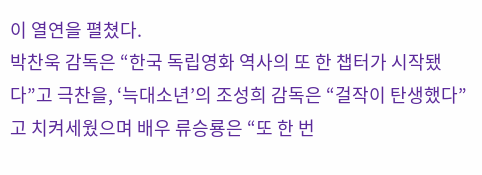이 열연을 펼쳤다.
박찬욱 감독은 “한국 독립영화 역사의 또 한 챕터가 시작됐다”고 극찬을, ‘늑대소년’의 조성희 감독은 “걸작이 탄생했다”고 치켜세웠으며 배우 류승룡은 “또 한 번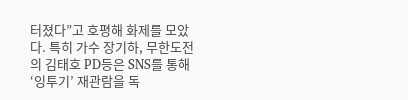터졌다”고 호평해 화제를 모았다. 특히 가수 장기하, 무한도전의 김태호 PD등은 SNS를 통해 ‘잉투기’ 재관람을 독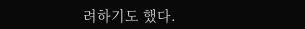려하기도 했다.